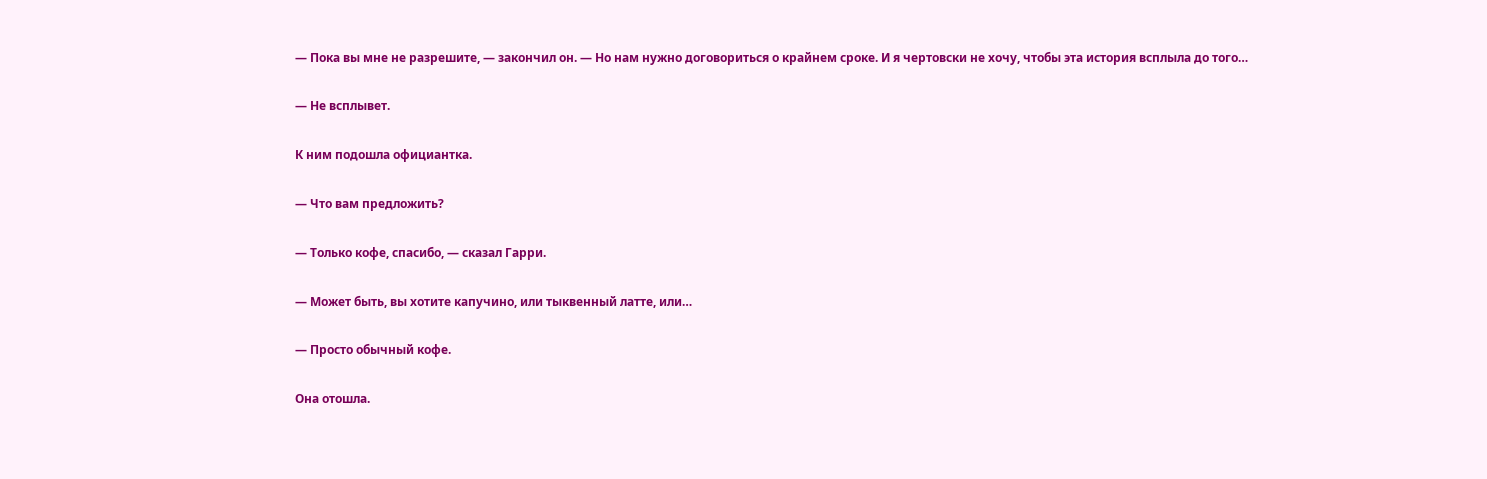— Пока вы мне не разрешите, — закончил он. — Но нам нужно договориться о крайнем сроке. И я чертовски не хочу, чтобы эта история всплыла до того…

— Не всплывет.

К ним подошла официантка.

— Что вам предложить?

— Только кофе, спасибо, — сказал Гарри.

— Может быть, вы хотите капучино, или тыквенный латте, или…

— Просто обычный кофе.

Она отошла.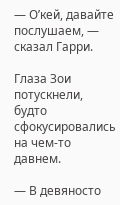— О’кей, давайте послушаем, — сказал Гарри.

Глаза Зои потускнели, будто сфокусировались на чем-то давнем.

— В девяносто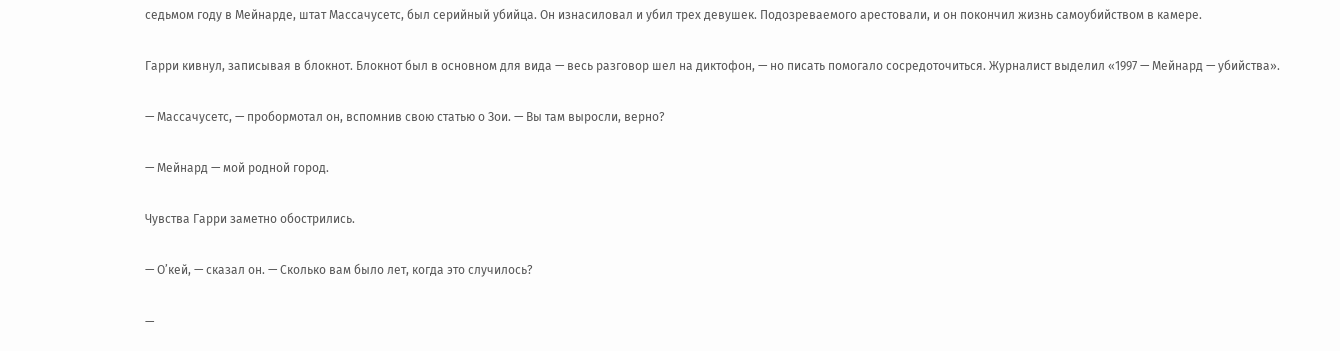седьмом году в Мейнарде, штат Массачусетс, был серийный убийца. Он изнасиловал и убил трех девушек. Подозреваемого арестовали, и он покончил жизнь самоубийством в камере.

Гарри кивнул, записывая в блокнот. Блокнот был в основном для вида — весь разговор шел на диктофон, — но писать помогало сосредоточиться. Журналист выделил «1997 — Мейнард — убийства».

— Массачусетс, — пробормотал он, вспомнив свою статью о Зои. — Вы там выросли, верно?

— Мейнард — мой родной город.

Чувства Гарри заметно обострились.

— О’кей, — сказал он. — Сколько вам было лет, когда это случилось?

—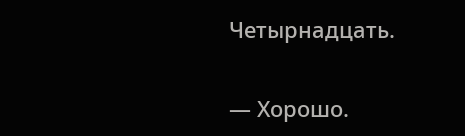Четырнадцать.

— Хорошо.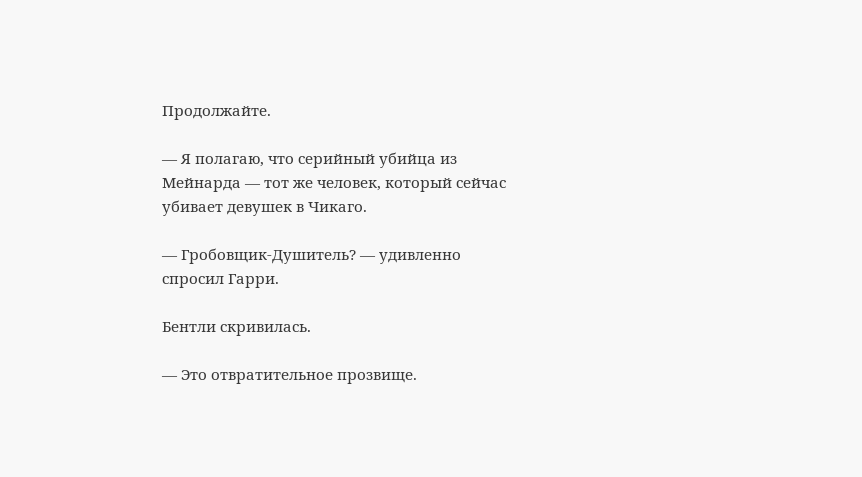Продолжайте.

— Я полагаю, что серийный убийца из Мейнарда — тот же человек, который сейчас убивает девушек в Чикаго.

— Гробовщик-Душитель? — удивленно спросил Гарри.

Бентли скривилась.

— Это отвратительное прозвище.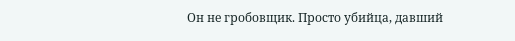Он не гробовщик. Просто убийца, давший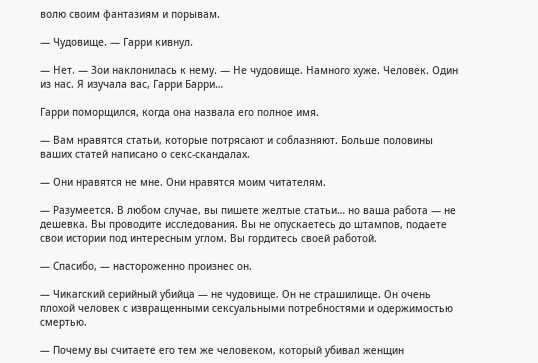волю своим фантазиям и порывам.

— Чудовище. — Гарри кивнул.

— Нет. — Зои наклонилась к нему. — Не чудовище. Намного хуже. Человек. Один из нас. Я изучала вас, Гарри Барри…

Гарри поморщился, когда она назвала его полное имя.

— Вам нравятся статьи, которые потрясают и соблазняют. Больше половины ваших статей написано о секс-скандалах.

— Они нравятся не мне. Они нравятся моим читателям.

— Разумеется. В любом случае, вы пишете желтые статьи… но ваша работа — не дешевка. Вы проводите исследования. Вы не опускаетесь до штампов, подаете свои истории под интересным углом. Вы гордитесь своей работой.

— Спасибо, — настороженно произнес он.

— Чикагский серийный убийца — не чудовище. Он не страшилище. Он очень плохой человек с извращенными сексуальными потребностями и одержимостью смертью.

— Почему вы считаете его тем же человеком, который убивал женщин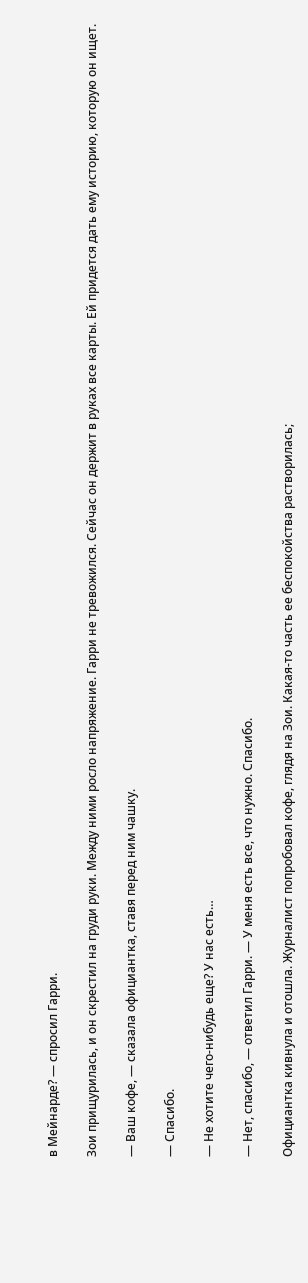в Мейнарде? — спросил Гарри.

Зои прищурилась, и он скрестил на груди руки. Между ними росло напряжение. Гарри не тревожился. Сейчас он держит в руках все карты. Ей придется дать ему историю, которую он ищет.

— Ваш кофе, — сказала официантка, ставя перед ним чашку.

— Спасибо.

— Не хотите чего-нибудь еще? У нас есть…

— Нет, спасибо, — ответил Гарри. — У меня есть все, что нужно. Спасибо.

Официантка кивнула и отошла. Журналист попробовал кофе, глядя на Зои. Какая-то часть ее беспокойства растворилась;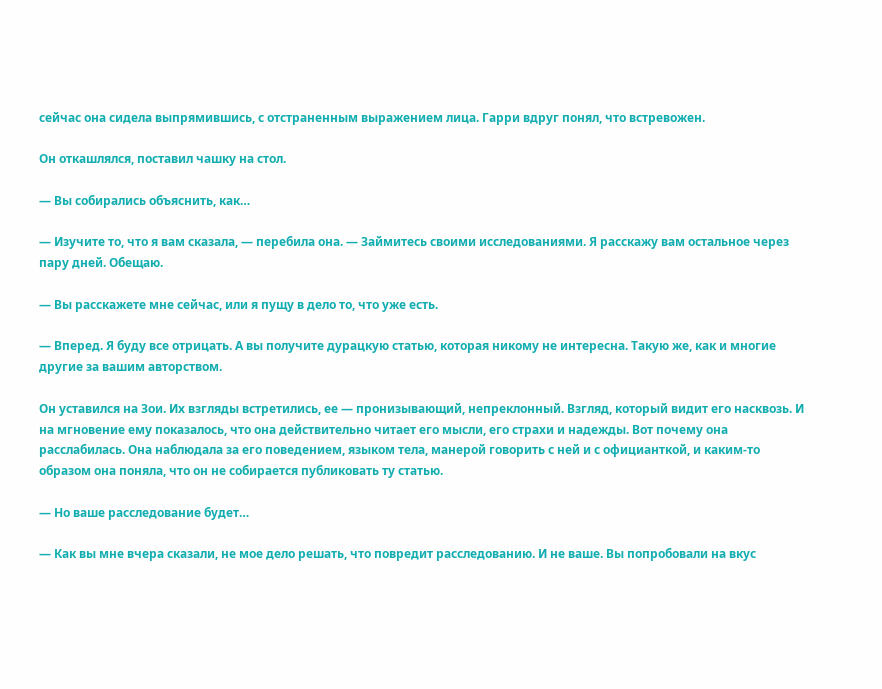сейчас она сидела выпрямившись, с отстраненным выражением лица. Гарри вдруг понял, что встревожен.

Он откашлялся, поставил чашку на стол.

— Вы собирались объяснить, как…

— Изучите то, что я вам сказала, — перебила она. — Займитесь своими исследованиями. Я расскажу вам остальное через пару дней. Обещаю.

— Вы расскажете мне сейчас, или я пущу в дело то, что уже есть.

— Вперед. Я буду все отрицать. А вы получите дурацкую статью, которая никому не интересна. Такую же, как и многие другие за вашим авторством.

Он уставился на Зои. Их взгляды встретились, ее — пронизывающий, непреклонный. Взгляд, который видит его насквозь. И на мгновение ему показалось, что она действительно читает его мысли, его страхи и надежды. Вот почему она расслабилась. Она наблюдала за его поведением, языком тела, манерой говорить с ней и с официанткой, и каким-то образом она поняла, что он не собирается публиковать ту статью.

— Но ваше расследование будет…

— Как вы мне вчера сказали, не мое дело решать, что повредит расследованию. И не ваше. Вы попробовали на вкус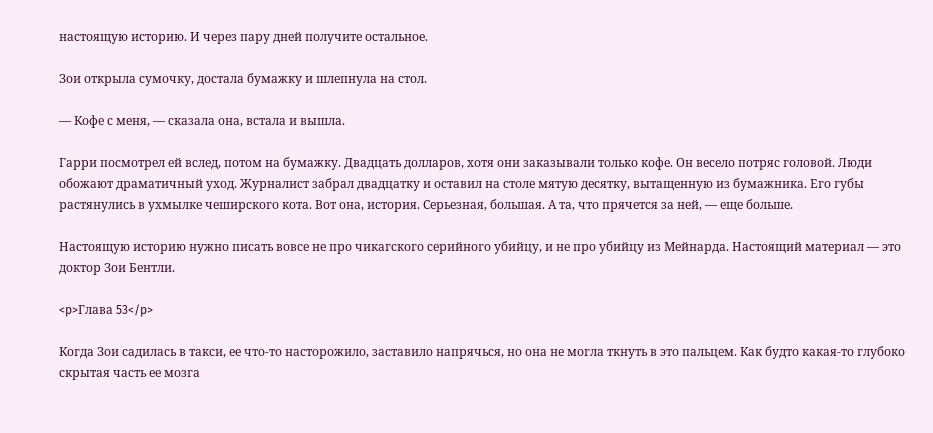настоящую историю. И через пару дней получите остальное.

Зои открыла сумочку, достала бумажку и шлепнула на стол.

— Кофе с меня, — сказала она, встала и вышла.

Гарри посмотрел ей вслед, потом на бумажку. Двадцать долларов, хотя они заказывали только кофе. Он весело потряс головой. Люди обожают драматичный уход. Журналист забрал двадцатку и оставил на столе мятую десятку, вытащенную из бумажника. Его губы растянулись в ухмылке чеширского кота. Вот она, история. Серьезная, большая. А та, что прячется за ней, — еще больше.

Настоящую историю нужно писать вовсе не про чикагского серийного убийцу, и не про убийцу из Мейнарда. Настоящий материал — это доктор Зои Бентли.

<p>Глава 53</p>

Когда Зои садилась в такси, ее что-то насторожило, заставило напрячься, но она не могла ткнуть в это пальцем. Как будто какая-то глубоко скрытая часть ее мозга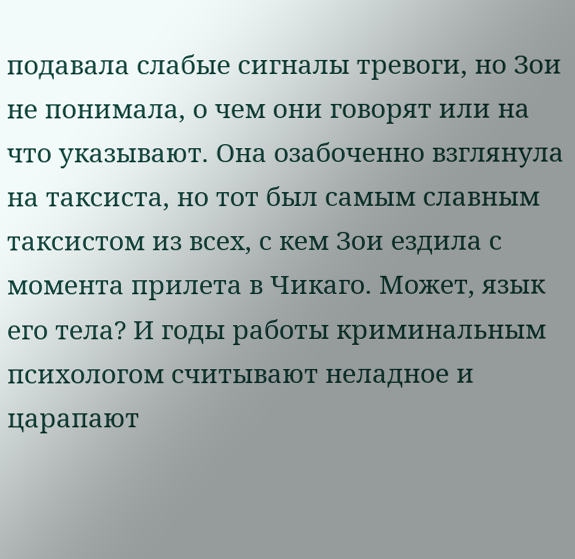подавала слабые сигналы тревоги, но Зои не понимала, о чем они говорят или на что указывают. Она озабоченно взглянула на таксиста, но тот был самым славным таксистом из всех, с кем Зои ездила с момента прилета в Чикаго. Может, язык его тела? И годы работы криминальным психологом считывают неладное и царапают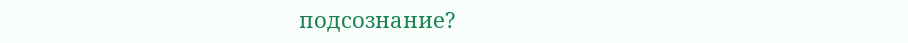подсознание?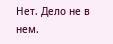Нет. Дело не в нем.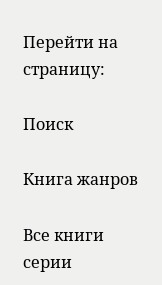Перейти на страницу:

Поиск

Книга жанров

Все книги серии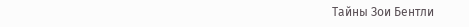Тайны Зои Бентли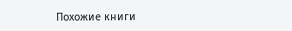Похожие книги